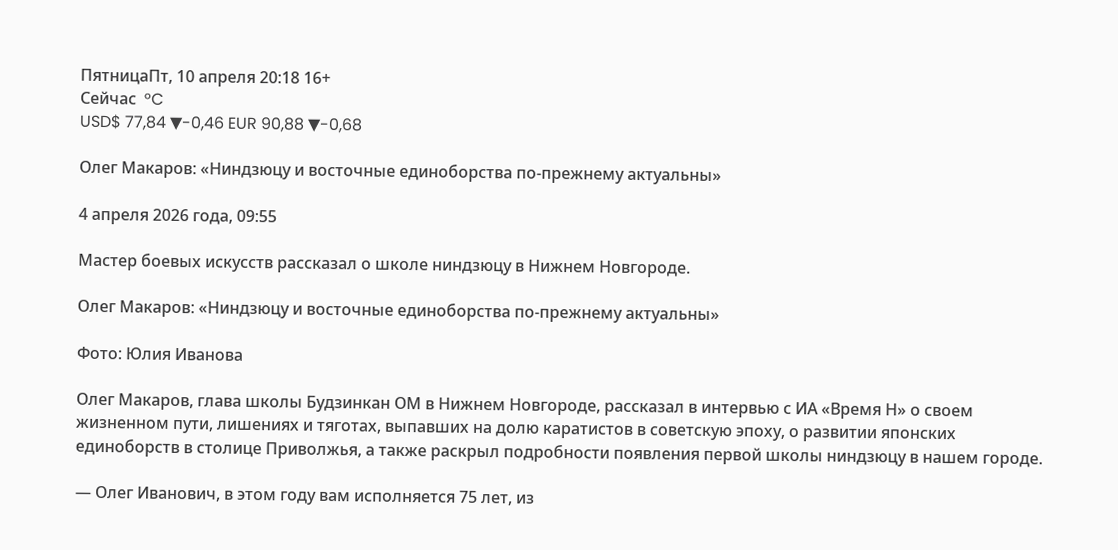ПятницаПт, 10 апреля 20:18 16+
Сейчас  °C
USD$ 77,84 ▼-0,46 EUR 90,88 ▼-0,68

Олег Макаров: «Ниндзюцу и восточные единоборства по-прежнему актуальны»

4 апреля 2026 года, 09:55

Мастер боевых искусств рассказал о школе ниндзюцу в Нижнем Новгороде.

Олег Макаров: «Ниндзюцу и восточные единоборства по-прежнему актуальны»

Фото: Юлия Иванова

Олег Макаров, глава школы Будзинкан ОМ в Нижнем Новгороде, рассказал в интервью с ИА «Время Н» о своем жизненном пути, лишениях и тяготах, выпавших на долю каратистов в советскую эпоху, о развитии японских единоборств в столице Приволжья, а также раскрыл подробности появления первой школы ниндзюцу в нашем городе.

— Олег Иванович, в этом году вам исполняется 75 лет, из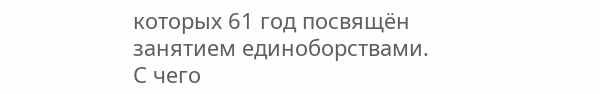которых 61 год посвящён занятием единоборствами. С чего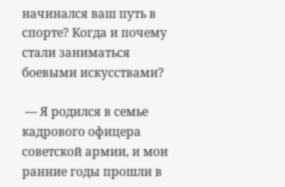начинался ваш путь в спорте? Когда и почему стали заниматься боевыми искусствами?

 — Я родился в семье кадрового офицера советской армии, и мои ранние годы прошли в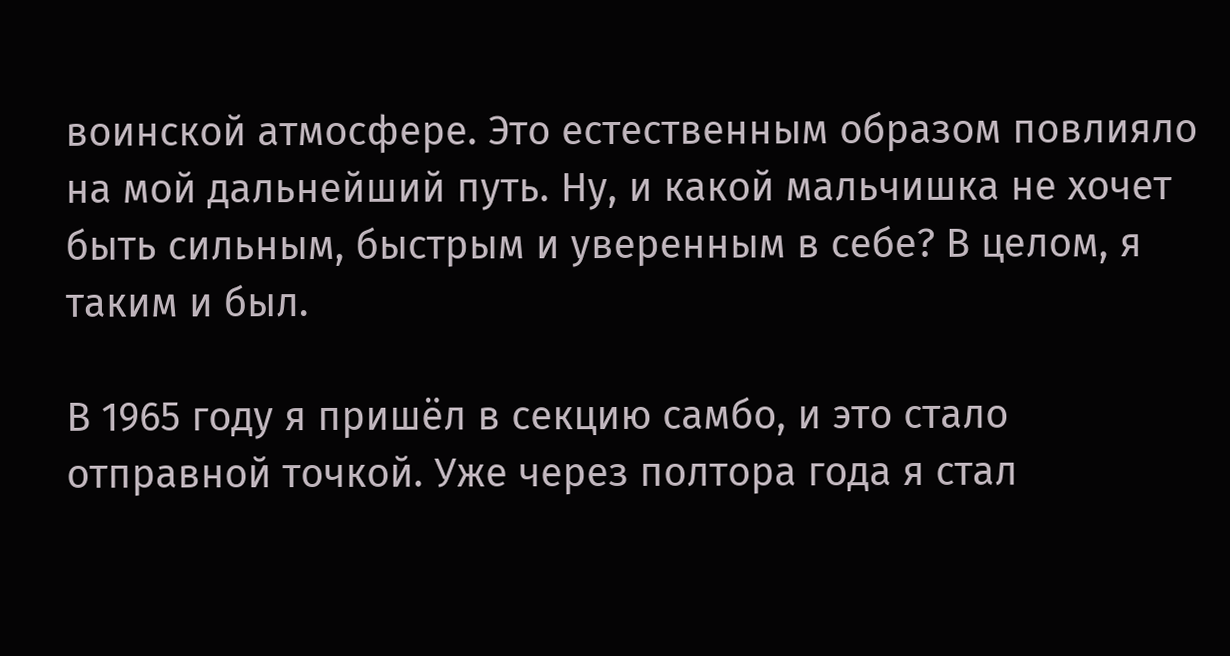воинской атмосфере. Это естественным образом повлияло на мой дальнейший путь. Ну, и какой мальчишка не хочет быть сильным, быстрым и уверенным в себе? В целом, я таким и был.

В 1965 году я пришёл в секцию самбо, и это стало отправной точкой. Уже через полтора года я стал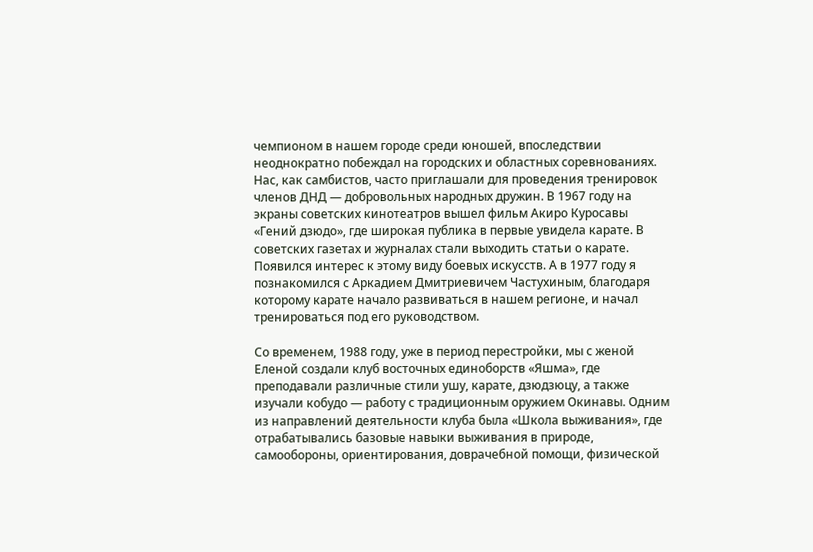чемпионом в нашем городе среди юношей, впоследствии неоднократно побеждал на городских и областных соревнованиях. Нас, как самбистов, часто приглашали для проведения тренировок членов ДНД — добровольных народных дружин. В 1967 году на экраны советских кинотеатров вышел фильм Акиро Куросавы «Гений дзюдо», где широкая публика в первые увидела карате. В советских газетах и журналах стали выходить статьи о карате. Появился интерес к этому виду боевых искусств. А в 1977 году я познакомился с Аркадием Дмитриевичем Частухиным, благодаря которому карате начало развиваться в нашем регионе, и начал тренироваться под его руководством.

Со временем, 1988 году, уже в период перестройки, мы с женой Еленой создали клуб восточных единоборств «Яшма», где преподавали различные стили ушу, карате, дзюдзюцу, а также изучали кобудо — работу с традиционным оружием Окинавы. Одним из направлений деятельности клуба была «Школа выживания», где отрабатывались базовые навыки выживания в природе, самообороны, ориентирования, доврачебной помощи, физической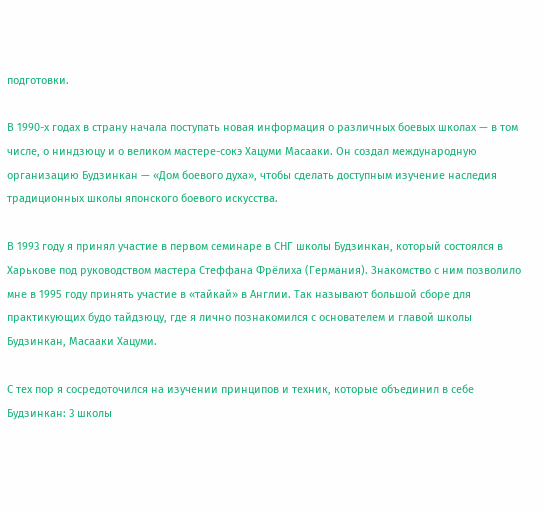подготовки.

В 1990-х годах в страну начала поступать новая информация о различных боевых школах — в том числе, о ниндзюцу и о великом мастере-сокэ Хацуми Масааки. Он создал международную организацию Будзинкан — «Дом боевого духа», чтобы сделать доступным изучение наследия традиционных школы японского боевого искусства.

В 1993 году я принял участие в первом семинаре в СНГ школы Будзинкан, который состоялся в Харькове под руководством мастера Стеффана Фрёлиха (Германия). Знакомство с ним позволило мне в 1995 году принять участие в «тайкай» в Англии. Так называют большой сборе для практикующих будо тайдзюцу, где я лично познакомился с основателем и главой школы Будзинкан, Масааки Хацуми.

С тех пор я сосредоточился на изучении принципов и техник, которые объединил в себе Будзинкан: 3 школы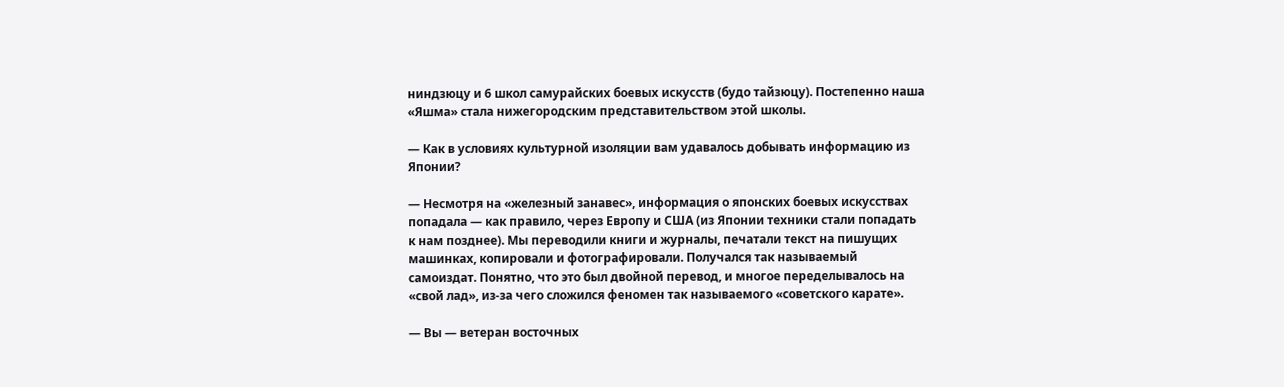ниндзюцу и 6 школ самурайских боевых искусств (будо тайзюцу). Постепенно наша «Яшма» стала нижегородским представительством этой школы.

— Как в условиях культурной изоляции вам удавалось добывать информацию из Японии?

— Несмотря на «железный занавес», информация о японских боевых искусствах попадала — как правило, через Европу и США (из Японии техники стали попадать к нам позднее). Мы переводили книги и журналы, печатали текст на пишущих машинках, копировали и фотографировали. Получался так называемый самоиздат. Понятно, что это был двойной перевод, и многое переделывалось на «свой лад», из-за чего сложился феномен так называемого «советского карате».

— Вы — ветеран восточных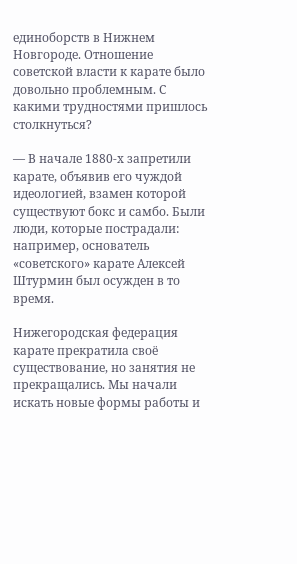единоборств в Нижнем Новгороде. Отношение советской власти к карате было довольно проблемным. С какими трудностями пришлось столкнуться?

— В начале 1880-х запретили карате, объявив его чуждой идеологией, взамен которой существуют бокс и самбо. Были люди, которые пострадали: например, основатель «советского» карате Алексей Штурмин был осужден в то время.

Нижегородская федерация карате прекратила своё существование, но занятия не прекращались. Мы начали искать новые формы работы и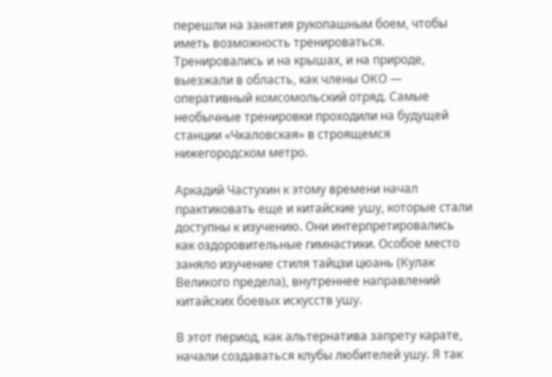перешли на занятия рукопашным боем, чтобы иметь возможность тренироваться. Тренировались и на крышах, и на природе, выезжали в область, как члены ОКО — оперативный комсомольский отряд. Самые необычные тренировки проходили на будущей станции «Чкаловская» в строящемся нижегородском метро.

Аркадий Частухин к этому времени начал практиковать еще и китайские ушу, которые стали доступны к изучению. Они интерпретировались как оздоровительные гимнастики. Особое место заняло изучение стиля тайцзи цюань (Кулак Великого предела), внутреннее направлений китайских боевых искусств ушу.

В этот период, как альтернатива запрету карате, начали создаваться клубы любителей ушу. Я так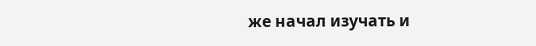же начал изучать и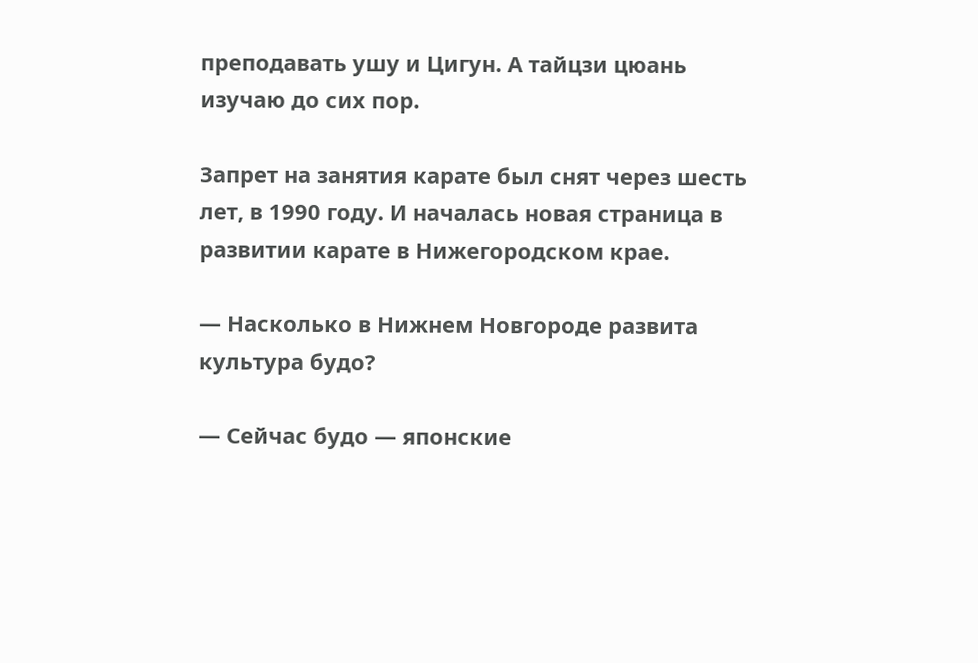преподавать ушу и Цигун. А тайцзи цюань изучаю до сих пор.

Запрет на занятия карате был снят через шесть лет, в 1990 году. И началась новая страница в развитии карате в Нижегородском крае.

— Насколько в Нижнем Новгороде развита культура будо?

— Сейчас будо — японские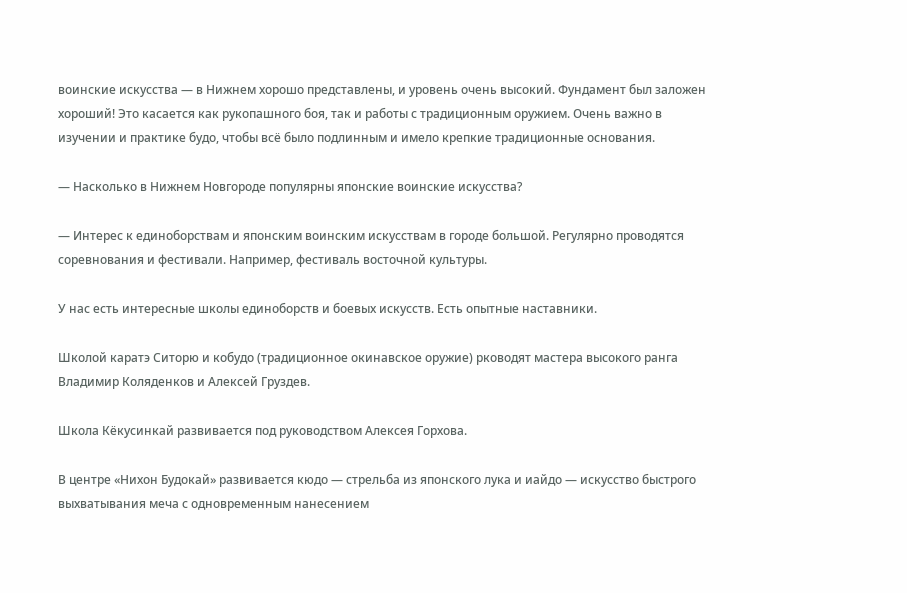воинские искусства — в Нижнем хорошо представлены, и уровень очень высокий. Фундамент был заложен хороший! Это касается как рукопашного боя, так и работы с традиционным оружием. Очень важно в изучении и практике будо, чтобы всё было подлинным и имело крепкие традиционные основания.

— Насколько в Нижнем Новгороде популярны японские воинские искусства?

— Интерес к единоборствам и японским воинским искусствам в городе большой. Регулярно проводятся соревнования и фестивали. Например, фестиваль восточной культуры.

У нас есть интересные школы единоборств и боевых искусств. Есть опытные наставники.

Школой каратэ Ситорю и кобудо (традиционное окинавское оружие) рководят мастера высокого ранга Владимир Коляденков и Алексей Груздев.

Школа Кёкусинкай развивается под руководством Алексея Горхова.

В центре «Нихон Будокай» развивается кюдо — стрельба из японского лука и иайдо — искусство быстрого выхватывания меча с одновременным нанесением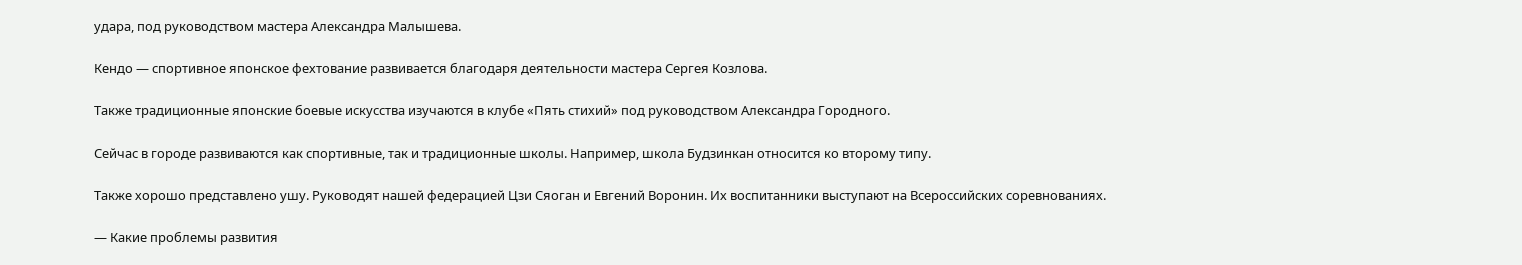удара, под руководством мастера Александра Малышева.

Кендо — спортивное японское фехтование развивается благодаря деятельности мастера Сергея Козлова.

Также традиционные японские боевые искусства изучаются в клубе «Пять стихий» под руководством Александра Городного.

Сейчас в городе развиваются как спортивные, так и традиционные школы. Например, школа Будзинкан относится ко второму типу.

Также хорошо представлено ушу. Руководят нашей федерацией Цзи Сяоган и Евгений Воронин. Их воспитанники выступают на Всероссийских соревнованиях.

— Какие проблемы развития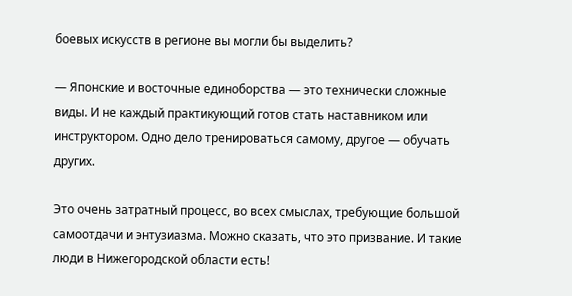боевых искусств в регионе вы могли бы выделить?

— Японские и восточные единоборства — это технически сложные виды. И не каждый практикующий готов стать наставником или инструктором. Одно дело тренироваться самому, другое — обучать других.

Это очень затратный процесс, во всех смыслах, требующие большой самоотдачи и энтузиазма. Можно сказать, что это призвание. И такие люди в Нижегородской области есть!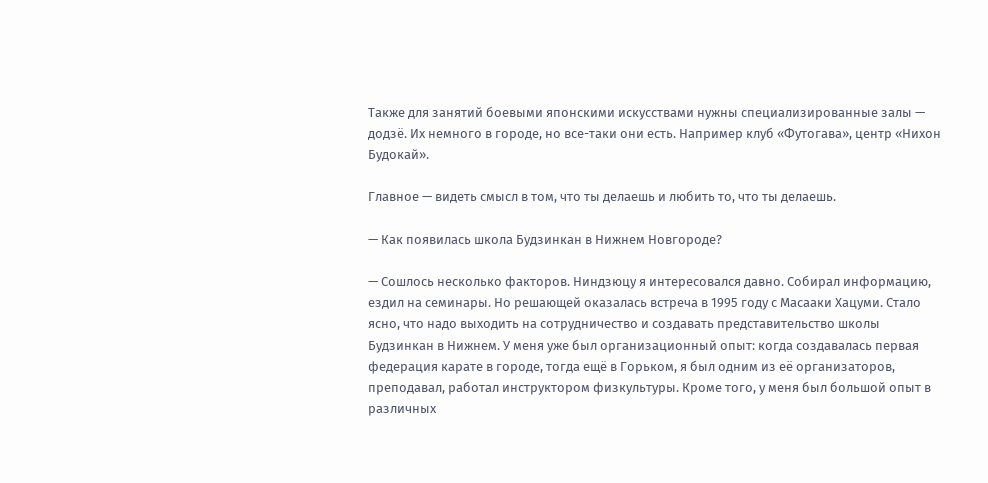Также для занятий боевыми японскими искусствами нужны специализированные залы — додзё. Их немного в городе, но все-таки они есть. Например клуб «Футогава», центр «Нихон Будокай».

Главное — видеть смысл в том, что ты делаешь и любить то, что ты делаешь.

— Как появилась школа Будзинкан в Нижнем Новгороде?

— Сошлось несколько факторов. Ниндзюцу я интересовался давно. Собирал информацию, ездил на семинары. Но решающей оказалась встреча в 1995 году с Масааки Хацуми. Стало ясно, что надо выходить на сотрудничество и создавать представительство школы Будзинкан в Нижнем. У меня уже был организационный опыт: когда создавалась первая федерация карате в городе, тогда ещё в Горьком, я был одним из её организаторов, преподавал, работал инструктором физкультуры. Кроме того, у меня был большой опыт в различных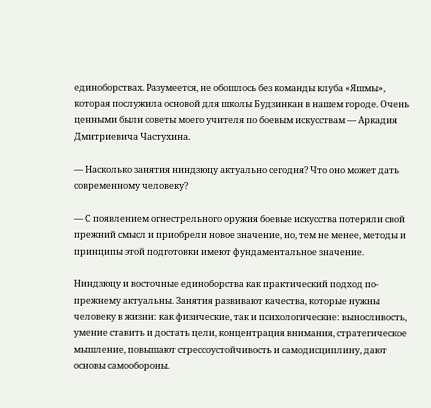единоборствах. Разумеется, не обошлось без команды клуба «Яшмы», которая послужила основой для школы Будзинкан в нашем городе. Очень ценными были советы моего учителя по боевым искусствам — Аркадия Дмитриевича Частухина.

— Насколько занятия ниндзюцу актуально сегодня? Что оно может дать современному человеку?

— С появлением огнестрельного оружия боевые искусства потеряли свой прежний смысл и приобрели новое значение, но, тем не менее, методы и принципы этой подготовки имеют фундаментальное значение.

Ниндзюцу и восточные единоборства как практический подход по-прежнему актуальны. Занятия развивают качества, которые нужны человеку в жизни: как физические, так и психологические: выносливость, умение ставить и достать цели, концентрация внимания, стратегическое мышление, повышают стрессоустойчивость и самодисциплину, дают основы самообороны.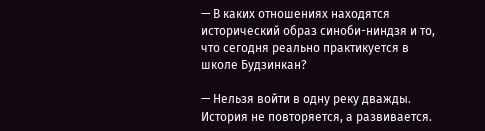— В каких отношениях находятся исторический образ синоби-ниндзя и то, что сегодня реально практикуется в школе Будзинкан?

— Нельзя войти в одну реку дважды. История не повторяется, а развивается.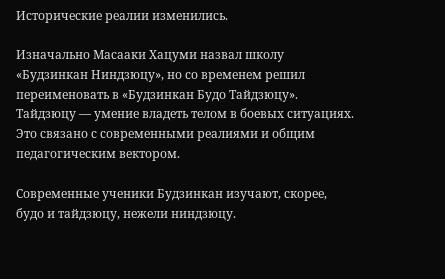Исторические реалии изменились.

Изначально Масааки Хацуми назвал школу «Будзинкан Ниндзюцу», но со временем решил переименовать в «Будзинкан Будо Тайдзюцу». Тайдзюцу — умение владеть телом в боевых ситуациях. Это связано с современными реалиями и общим педагогическим вектором.

Современные ученики Будзинкан изучают, скорее, будо и тайдзюцу, нежели ниндзюцу.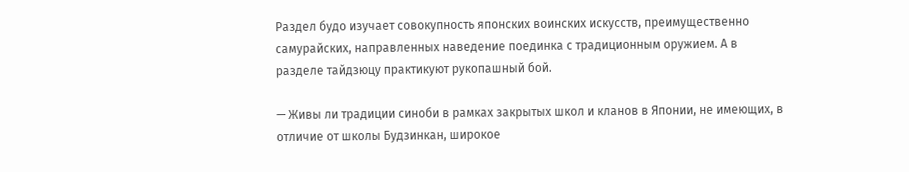Раздел будо изучает совокупность японских воинских искусств, преимущественно самурайских, направленных наведение поединка с традиционным оружием. А в разделе тайдзюцу практикуют рукопашный бой.

— Живы ли традиции синоби в рамках закрытых школ и кланов в Японии, не имеющих, в отличие от школы Будзинкан, широкое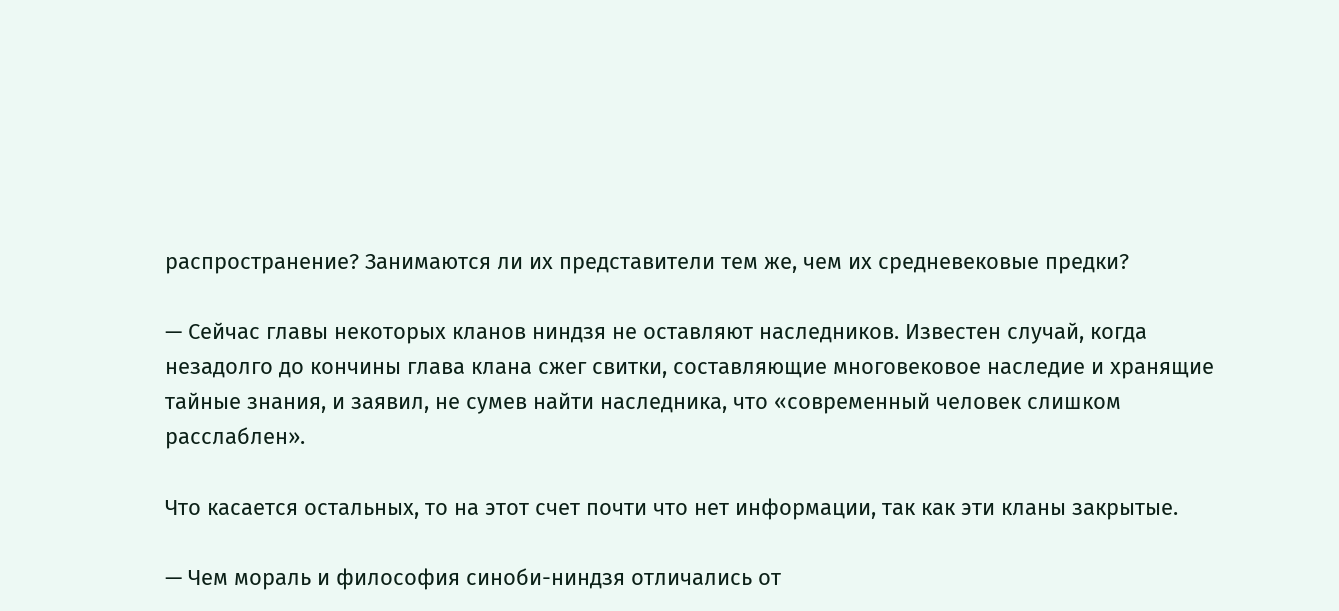распространение? Занимаются ли их представители тем же, чем их средневековые предки?

— Сейчас главы некоторых кланов ниндзя не оставляют наследников. Известен случай, когда незадолго до кончины глава клана сжег свитки, составляющие многовековое наследие и хранящие тайные знания, и заявил, не сумев найти наследника, что «современный человек слишком расслаблен».

Что касается остальных, то на этот счет почти что нет информации, так как эти кланы закрытые.

— Чем мораль и философия синоби-ниндзя отличались от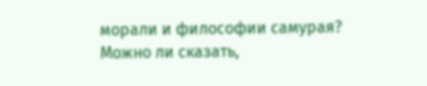морали и философии самурая? Можно ли сказать,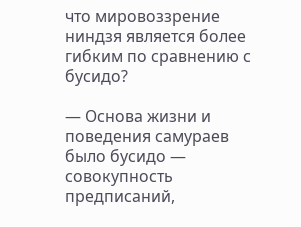что мировоззрение ниндзя является более гибким по сравнению с бусидо?

— Основа жизни и поведения самураев было бусидо — совокупность предписаний,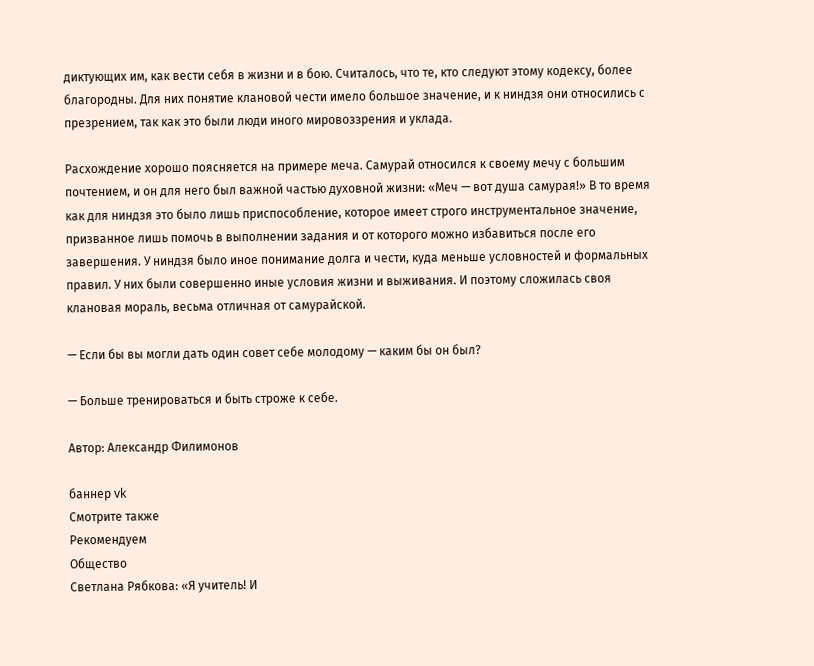диктующих им, как вести себя в жизни и в бою. Считалось, что те, кто следуют этому кодексу, более благородны. Для них понятие клановой чести имело большое значение, и к ниндзя они относились с презрением, так как это были люди иного мировоззрения и уклада.

Расхождение хорошо поясняется на примере меча. Самурай относился к своему мечу с большим почтением, и он для него был важной частью духовной жизни: «Меч — вот душа самурая!» В то время как для ниндзя это было лишь приспособление, которое имеет строго инструментальное значение, призванное лишь помочь в выполнении задания и от которого можно избавиться после его завершения. У ниндзя было иное понимание долга и чести, куда меньше условностей и формальных правил. У них были совершенно иные условия жизни и выживания. И поэтому сложилась своя клановая мораль, весьма отличная от самурайской.

— Если бы вы могли дать один совет себе молодому — каким бы он был?

— Больше тренироваться и быть строже к себе.

Автор: Александр Филимонов

баннер vk
Смотрите также
Рекомендуем
Общество
Светлана Рябкова: «Я учитель! И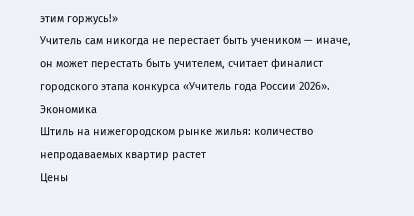этим горжусь!»
Учитель сам никогда не перестает быть учеником — иначе, он может перестать быть учителем, считает финалист городского этапа конкурса «Учитель года России 2026».
Экономика
Штиль на нижегородском рынке жилья: количество непродаваемых квартир растет
Цены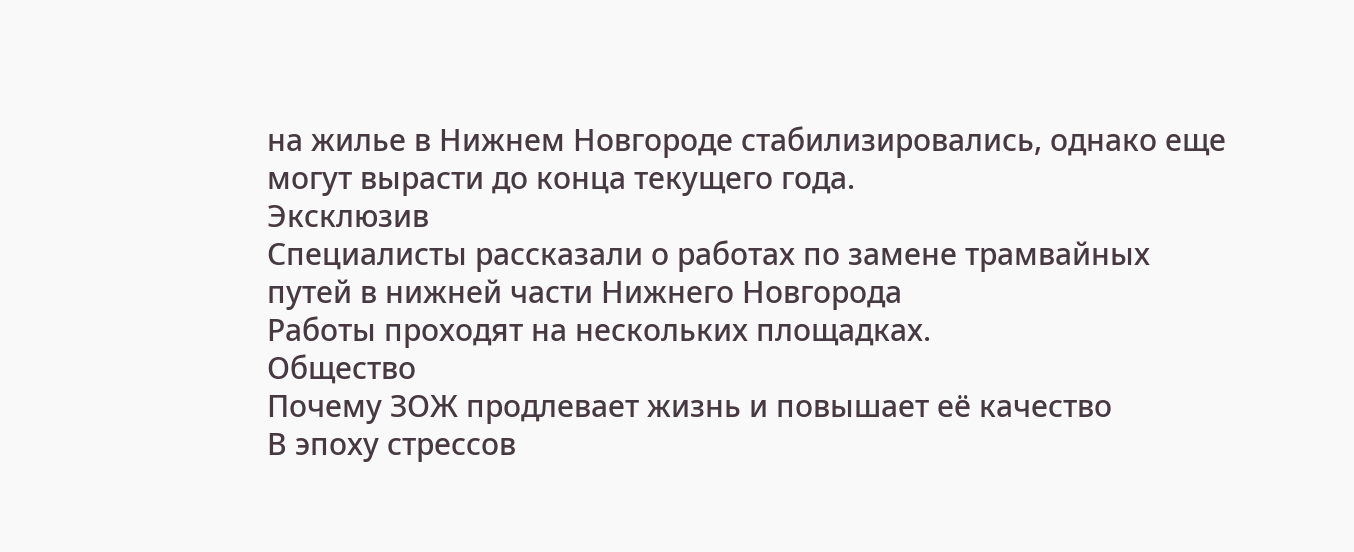на жилье в Нижнем Новгороде стабилизировались, однако еще могут вырасти до конца текущего года.
Эксклюзив
Специалисты рассказали о работах по замене трамвайных путей в нижней части Нижнего Новгорода
Работы проходят на нескольких площадках.
Общество
Почему ЗОЖ продлевает жизнь и повышает её качество
В эпоху стрессов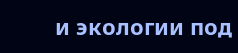и экологии под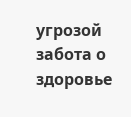угрозой забота о здоровье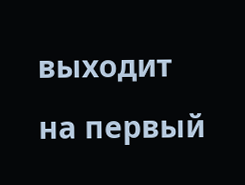выходит на первый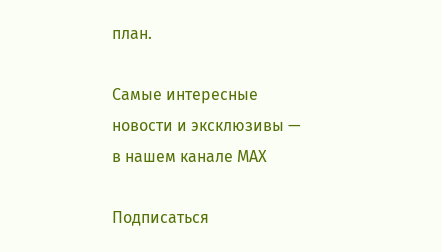план.

Самые интересные
новости и эксклюзивы —
в нашем канале МАХ

Подписаться